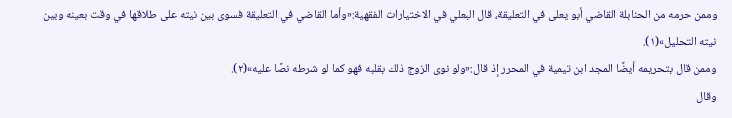وممن حرمه من الحنابلة القاضي أبو يعلى في التعليقة، قال البعلي في الاختيارات الفقهية:«وأما القاضي في التعليقة فسوى بين نيته على طلاقها في وقت بعينه وبين نيته التحليل»(١).
وممن قال بتحريمه أيضًا المجد ابن تيمية في المحرر إذ قال:«ولو نوى الزوج ذلك بقلبه فهو كما لو شرطه نصًا عليه»(٢).
وقال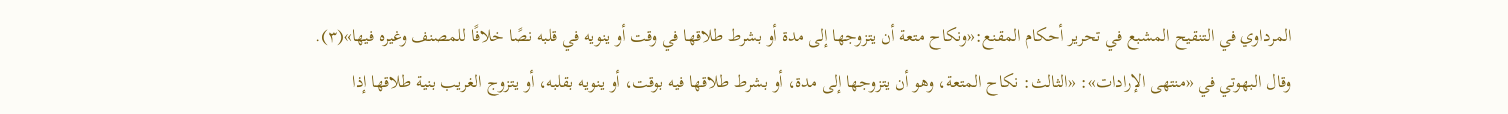المرداوي في التنقيح المشبع في تحرير أحكام المقنع:«ونكاح متعة أن يتزوجها إلى مدة أو بشرط طلاقها في وقت أو ينويه في قلبه نصًا خلافًا للمصنف وغيره فيها»(٣).
وقال البهوتي في «منتهى الإرادات»: «الثالث: نكاح المتعة، وهو أن يتزوجها إلى مدة، أو بشرط طلاقها فيه بوقت، أو ينويه بقلبه، أو يتزوج الغريب بنية طلاقها إذا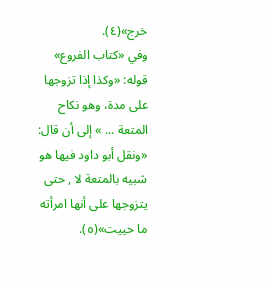خرج»(٤).
وفي «كتاب الفروع» قوله: «وكذا إذا تزوجها على مدة، وهو نكاح المتعة ... » إلى أن قال: «ونقل أبو داود فيها هو شبيه بالمتعة لا , حتى يتزوجها على أنها امرأته ما حييت»(٥).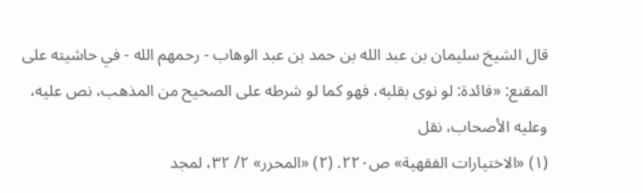قال الشيخ سليمان بن عبد الله بن حمد بن عبد الوهاب - رحمهم الله - في حاشيته على المقنع: «فائدة: لو نوى بقلبه، فهو كما لو شرطه على الصحيح من المذهب، نص عليه، وعليه الأصحاب، نقل
(١) «الاختيارات الفقهية» ص٢٢٠. (٢) «المحرر» ٢/ ٣٢، لمجد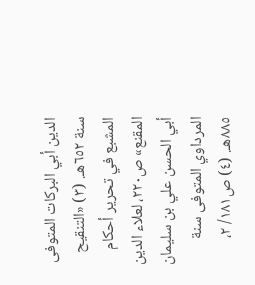الدين أبي البركات المتوفى سنة ٦٥٢هـ. (٣) «التنقيح المشبع في تحرير أحكام المقنع» ص٢٢٠، لعلاء الدين أبي الحسن علي بن سليمان المرداوي المتوفى سنة ٨٨٥هـ. (٤) ص١٨١/ ٢،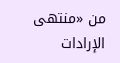من «منتهى الإرادات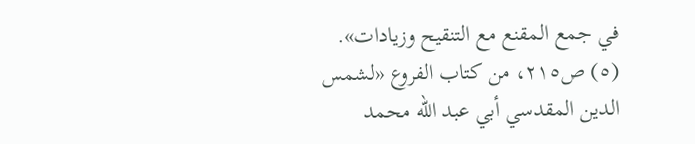في جمع المقنع مع التنقيح وزيادات». (٥) ص٢١٥، من كتاب الفروع «لشمس الدين المقدسي أبي عبد الله محمد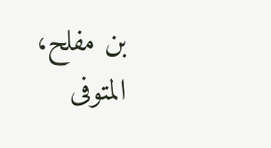بن مفلح، المتوفى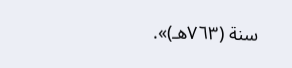سنة (٧٦٣هـ)».